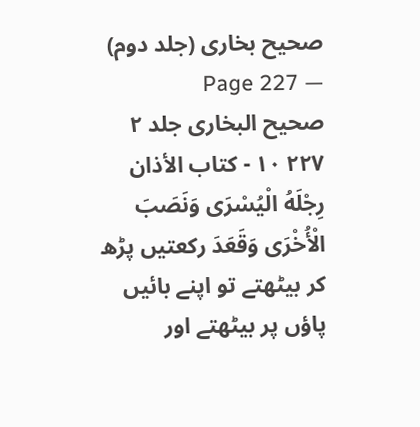صحیح بخاری (جلد دوم) — Page 227
صحيح البخاری جلد ۲ ۲۲۷ ١٠ - كتاب الأذان رِجْلَهُ الْيُسْرَى وَنَصَبَ الْأُخْرَى وَقَعَدَ رکعتیں پڑھ کر بیٹھتے تو اپنے بائیں پاؤں پر بیٹھتے اور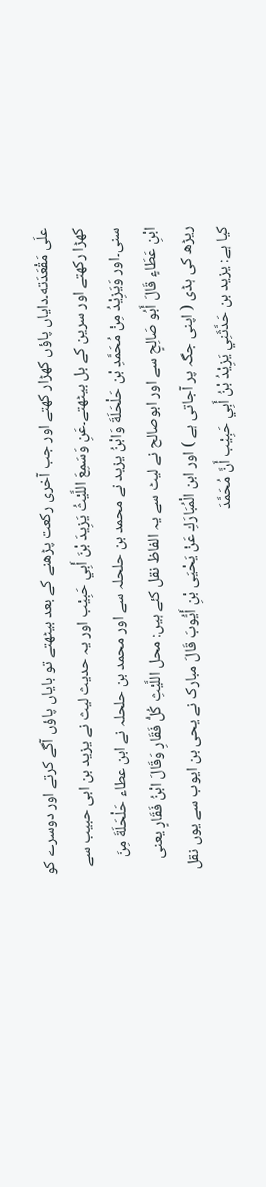علَى مَقْعَدَته۔دایاں پاؤں کھڑار کھتے اور جب آخری رکعت پڑھنے کے بعد بیٹھتے تو بایاں پاؤں آگے کرتے اور دوسرے کو کھڑا رکھتے اور سرین کے بل بیٹھتے۔عَنِ وَسَمِعَ اللَّيْثُ يَزِيدَ بْنَ أَبِي حَبِيْب اور یہ حدیث لیث نے یزید بن ابی حبیب سے سنی۔اور وَيَزِيْدُ مِنْ مُحَمَّدِ بْن حَلْحَلَةَ وَابْنُ یزید نے محمد بن حلحلہ سے اور محمد بن حلحلہ نے ابن عطاء حَلْحَلَةَ مِنَ ابْنِ عَطَاءٍ قَالَ أَبُو صَالِحٍ سے اور ابوصالح نے لیٹ سے یہ الفاظ نقل کئے ہیں: محل اللَّيْثِ كُلُّ فَقَارِ وَقَالَ ابْنُ فَقَارٍ یعنی ریڑھ کی ہڈی ( اپنی جگہ پر آجاتی ہے ) اور ابن الْمُبَارَكِ عَنْ يَحْيَى بْنِ أَيُّوبَ قَالَ مبارک نے یحی بن ایوب سے یوں نقل کیا ہے: یزید بن حَدَّثَنِي يَزِيْدُ بْنُ أَبِي حَبِيْب أَنَّ مُحَمَّدَ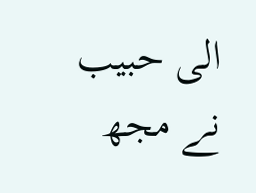الى حبیب نے مجھ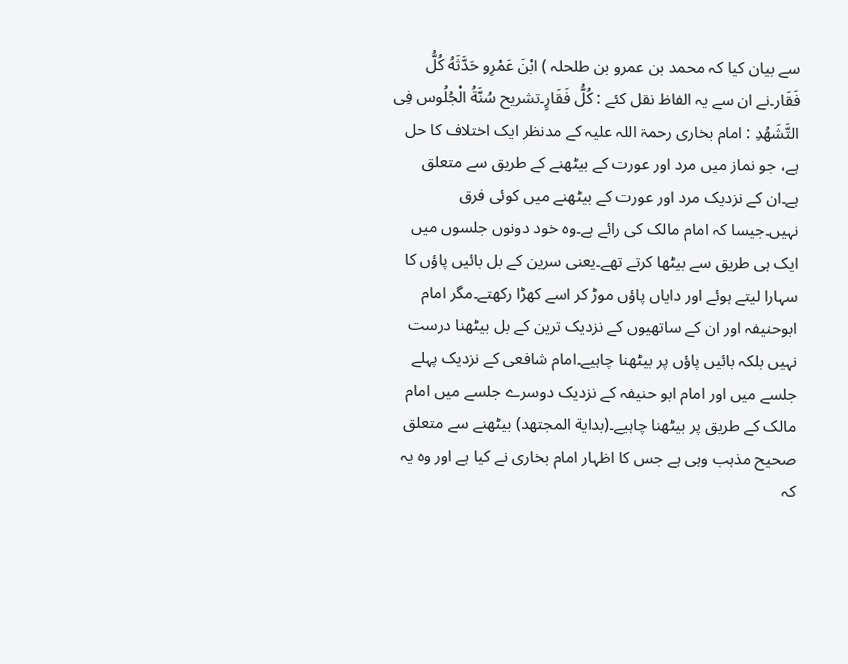سے بیان کیا کہ محمد بن عمرو بن طلحلہ ) ابْنَ عَمْرِو حَدَّثَهُ كُلُّ فَقَار۔نے ان سے یہ الفاظ نقل کئے : كُلُّ فَقَارٍ۔تشریح سُنَّةُ الْجُلُوس فِى التَّشَهُدِ : امام بخاری رحمۃ اللہ علیہ کے مدنظر ایک اختلاف کا حل ہے، جو نماز میں مرد اور عورت کے بیٹھنے کے طریق سے متعلق ہے۔ان کے نزدیک مرد اور عورت کے بیٹھنے میں کوئی فرق نہیں۔جیسا کہ امام مالک کی رائے ہے۔وہ خود دونوں جلسوں میں ایک ہی طریق سے بیٹھا کرتے تھے۔یعنی سرین کے بل بائیں پاؤں کا سہارا لیتے ہوئے اور دایاں پاؤں موڑ کر اسے کھڑا رکھتے۔مگر امام ابوحنیفہ اور ان کے ساتھیوں کے نزدیک ترین کے بل بیٹھنا درست نہیں بلکہ بائیں پاؤں پر بیٹھنا چاہیے۔امام شافعی کے نزدیک پہلے جلسے میں اور امام ابو حنیفہ کے نزدیک دوسرے جلسے میں امام مالک کے طریق پر بیٹھنا چاہیے۔(بداية المجتهد) بیٹھنے سے متعلق صحیح مذہب وہی ہے جس کا اظہار امام بخاری نے کیا ہے اور وہ یہ کہ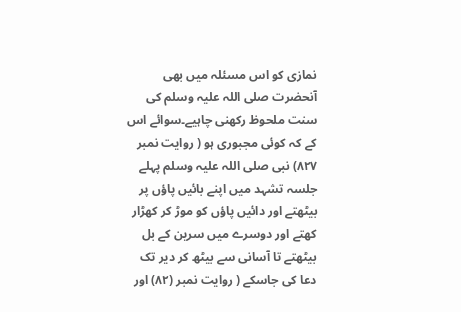نمازی کو اس مسئلہ میں بھی آنحضرت صلی اللہ علیہ وسلم کی سنت ملحوظ رکھنی چاہیے۔سوائے اس کے کہ کوئی مجبوری ہو ( روایت نمبر ۸۲۷) نبی صلی اللہ علیہ وسلم پہلے جلسہ تشہد میں اپنے بائیں پاؤں پر بیٹھتے اور دائیں پاؤں کو موڑ کر کھڑار کھتے اور دوسرے میں سرین کے بل بیٹھتے تا آسانی سے بیٹھ کر دیر تک دعا کی جاسکے ( روایت نمبر (۸۲) اور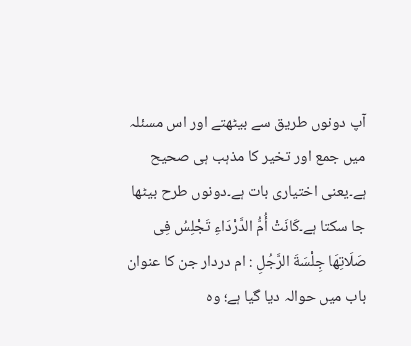آپ دونوں طریق سے بیٹھتے اور اس مسئلہ میں جمع اور تخیر کا مذہب ہی صحیح ہے۔یعنی اختیاری بات ہے۔دونوں طرح بیٹھا جا سکتا ہے۔كَانَتْ أُمُّ الدَّرْدَاءِ تَجْلِسُ فِى صَلَاتِهَا جِلْسَةَ الرَّجُلِ : ام دردار جن کا عنوان باب میں حوالہ دیا گیا ہے؛ وہ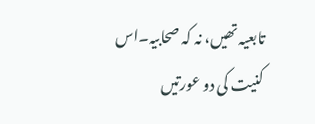تابعیہ تھیں، نہ کہ صحابیہ۔اس کنیت کی دو عورتیں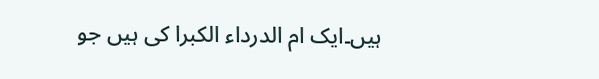ہیں۔ایک ام الدرداء الکبرا کی ہیں جو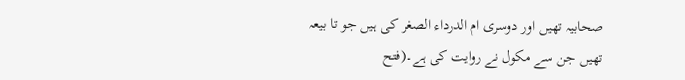صحابیہ تھیں اور دوسری ام الدرداء الصغر کی ہیں جو تا بیعہ تھیں جن سے مکول نے روایت کی ہے۔(فتح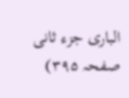الباری جزء ثانی صفحہ ۳۹۵)